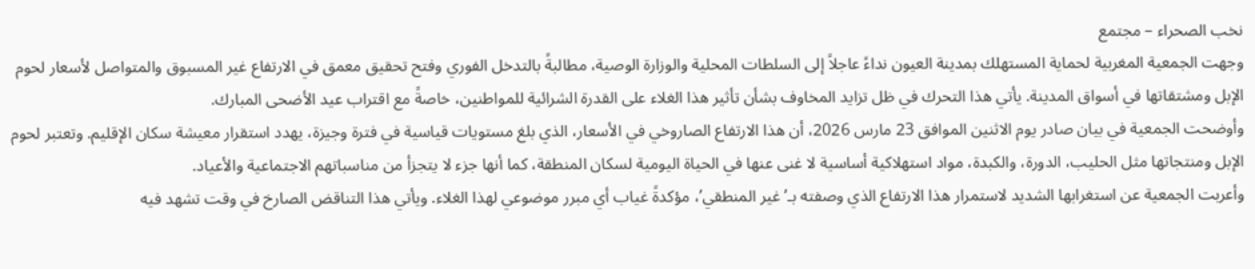نخب الصحراء – مجتمع
وجهت الجمعية المغربية لحماية المستهلك بمدينة العيون نداءً عاجلاً إلى السلطات المحلية والوزارة الوصية، مطالبةً بالتدخل الفوري وفتح تحقيق معمق في الارتفاع غير المسبوق والمتواصل لأسعار لحوم الإبل ومشتقاتها في أسواق المدينة. يأتي هذا التحرك في ظل تزايد المخاوف بشأن تأثير هذا الغلاء على القدرة الشرائية للمواطنين، خاصةً مع اقتراب عيد الأضحى المبارك.
وأوضحت الجمعية في بيان صادر يوم الاثنين الموافق 23 مارس 2026، أن هذا الارتفاع الصاروخي في الأسعار، الذي بلغ مستويات قياسية في فترة وجيزة، يهدد استقرار معيشة سكان الإقليم. وتعتبر لحوم الإبل ومنتجاتها مثل الحليب، الدورة، والكبدة، مواد استهلاكية أساسية لا غنى عنها في الحياة اليومية لسكان المنطقة، كما أنها جزء لا يتجزأ من مناسباتهم الاجتماعية والأعياد.
وأعربت الجمعية عن استغرابها الشديد لاستمرار هذا الارتفاع الذي وصفته بـ’غير المنطقي’، مؤكدةً غياب أي مبرر موضوعي لهذا الغلاء. ويأتي هذا التناقض الصارخ في وقت تشهد فيه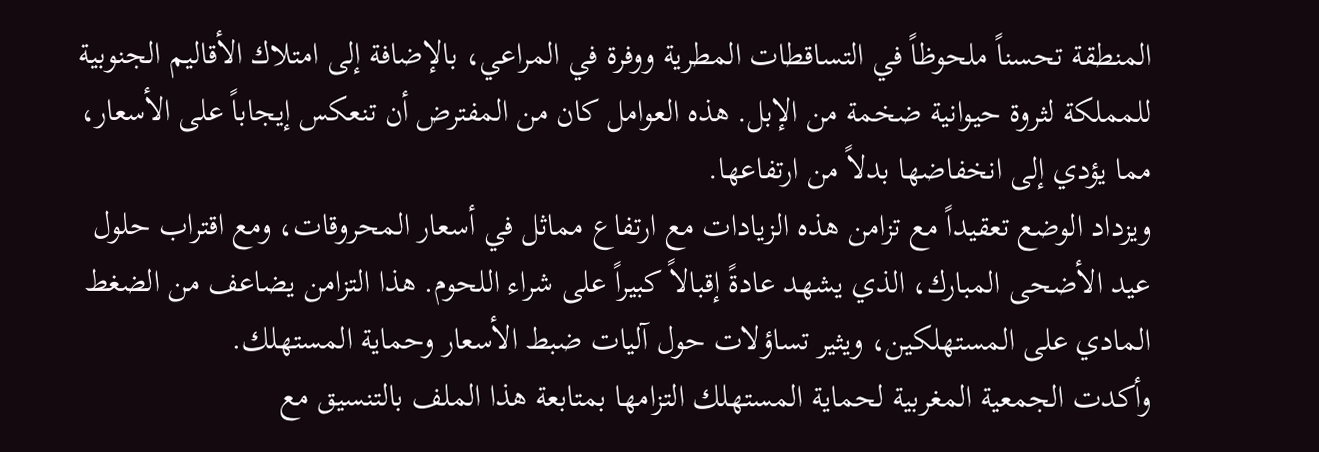المنطقة تحسناً ملحوظاً في التساقطات المطرية ووفرة في المراعي، بالإضافة إلى امتلاك الأقاليم الجنوبية للمملكة لثروة حيوانية ضخمة من الإبل. هذه العوامل كان من المفترض أن تنعكس إيجاباً على الأسعار، مما يؤدي إلى انخفاضها بدلاً من ارتفاعها.
ويزداد الوضع تعقيداً مع تزامن هذه الزيادات مع ارتفاع مماثل في أسعار المحروقات، ومع اقتراب حلول عيد الأضحى المبارك، الذي يشهد عادةً إقبالاً كبيراً على شراء اللحوم. هذا التزامن يضاعف من الضغط المادي على المستهلكين، ويثير تساؤلات حول آليات ضبط الأسعار وحماية المستهلك.
وأكدت الجمعية المغربية لحماية المستهلك التزامها بمتابعة هذا الملف بالتنسيق مع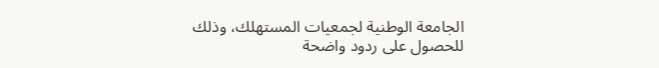الجامعة الوطنية لجمعيات المستهلك، وذلك للحصول على ردود واضحة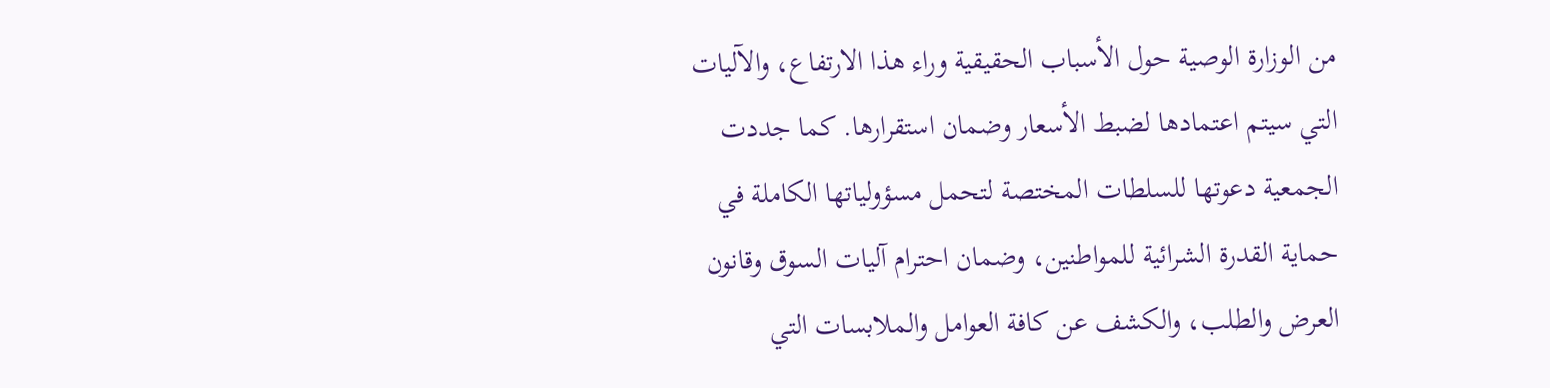من الوزارة الوصية حول الأسباب الحقيقية وراء هذا الارتفاع، والآليات التي سيتم اعتمادها لضبط الأسعار وضمان استقرارها. كما جددت الجمعية دعوتها للسلطات المختصة لتحمل مسؤولياتها الكاملة في حماية القدرة الشرائية للمواطنين، وضمان احترام آليات السوق وقانون العرض والطلب، والكشف عن كافة العوامل والملابسات التي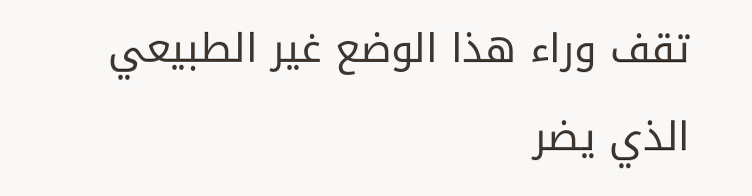تقف وراء هذا الوضع غير الطبيعي الذي يضر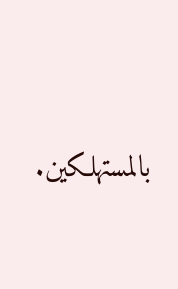بالمستهلكين.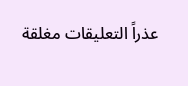عذراً التعليقات مغلقة